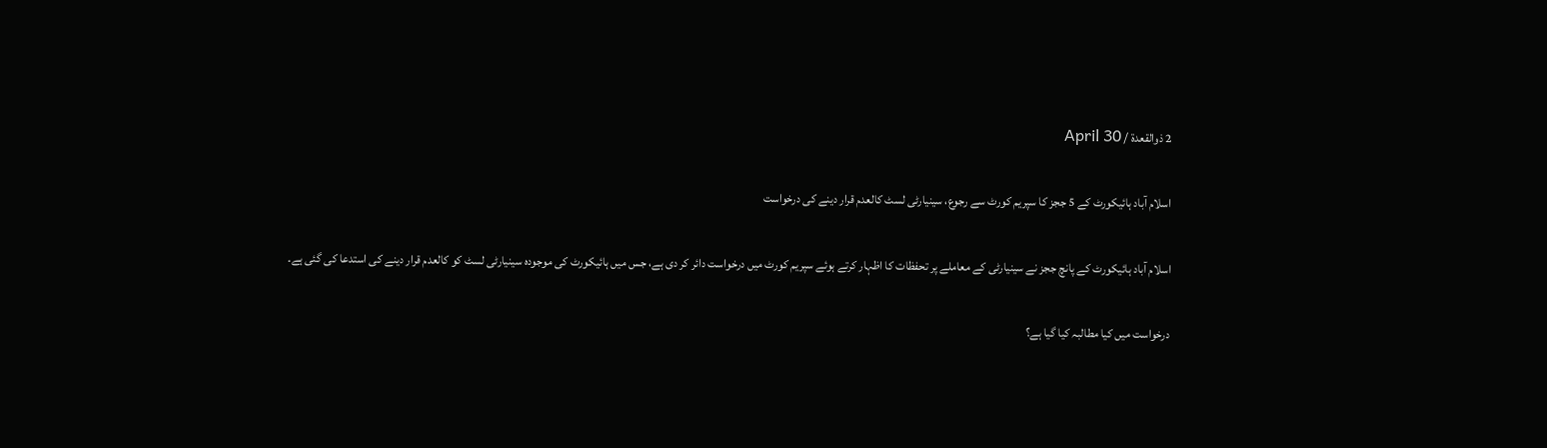2 ذوالقعدة / April 30

اسلام آباد ہائیکورٹ کے 5 ججز کا سپریم کورٹ سے رجوع، سینیارٹی لسٹ کالعدم قرار دینے کی درخواست

اسلام آباد ہائیکورٹ کے پانچ ججز نے سینیارٹی کے معاملے پر تحفظات کا اظہار کرتے ہوئے سپریم کورٹ میں درخواست دائر کر دی ہے، جس میں ہائیکورٹ کی موجودہ سینیارٹی لسٹ کو کالعدم قرار دینے کی استدعا کی گئی ہے۔

درخواست میں کیا مطالبہ کیا گیا ہے؟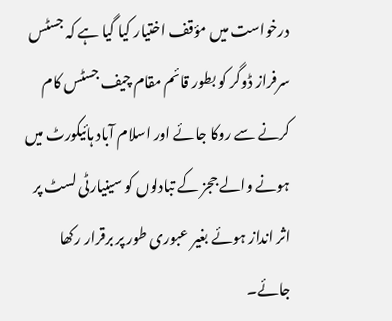درخواست میں مؤقف اختیار کیا گیا ہے کہ جسٹس سرفراز ڈوگر کو بطور قائم مقام چیف جسٹس کام کرنے سے روکا جائے اور اسلام آباد ہائیکورٹ میں ہونے والے ججز کے تبادلوں کو سینیارٹی لسٹ پر اثر انداز ہوئے بغیر عبوری طور پر برقرار رکھا جائے۔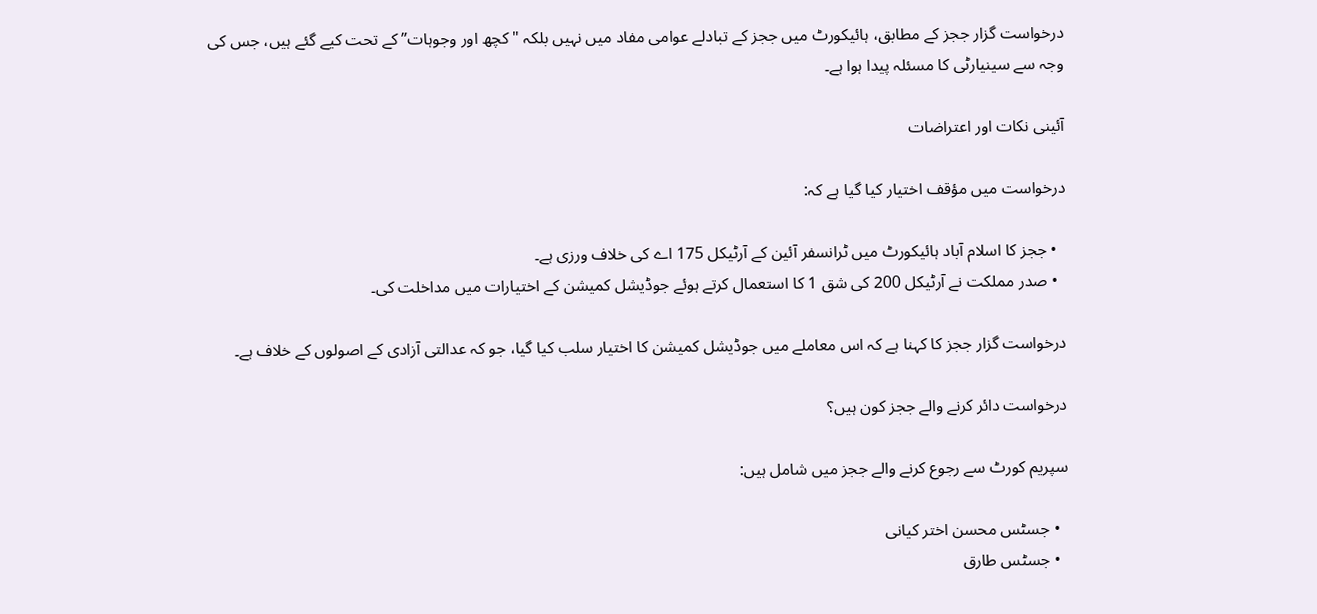درخواست گزار ججز کے مطابق، ہائیکورٹ میں ججز کے تبادلے عوامی مفاد میں نہیں بلکہ "کچھ اور وجوہات” کے تحت کیے گئے ہیں، جس کی وجہ سے سینیارٹی کا مسئلہ پیدا ہوا ہے۔

آئینی نکات اور اعتراضات

درخواست میں مؤقف اختیار کیا گیا ہے کہ:

  • ججز کا اسلام آباد ہائیکورٹ میں ٹرانسفر آئین کے آرٹیکل 175 اے کی خلاف ورزی ہے۔
  • صدر مملکت نے آرٹیکل 200 کی شق 1 کا استعمال کرتے ہوئے جوڈیشل کمیشن کے اختیارات میں مداخلت کی۔

درخواست گزار ججز کا کہنا ہے کہ اس معاملے میں جوڈیشل کمیشن کا اختیار سلب کیا گیا، جو کہ عدالتی آزادی کے اصولوں کے خلاف ہے۔

درخواست دائر کرنے والے ججز کون ہیں؟

سپریم کورٹ سے رجوع کرنے والے ججز میں شامل ہیں:

  • جسٹس محسن اختر کیانی
  • جسٹس طارق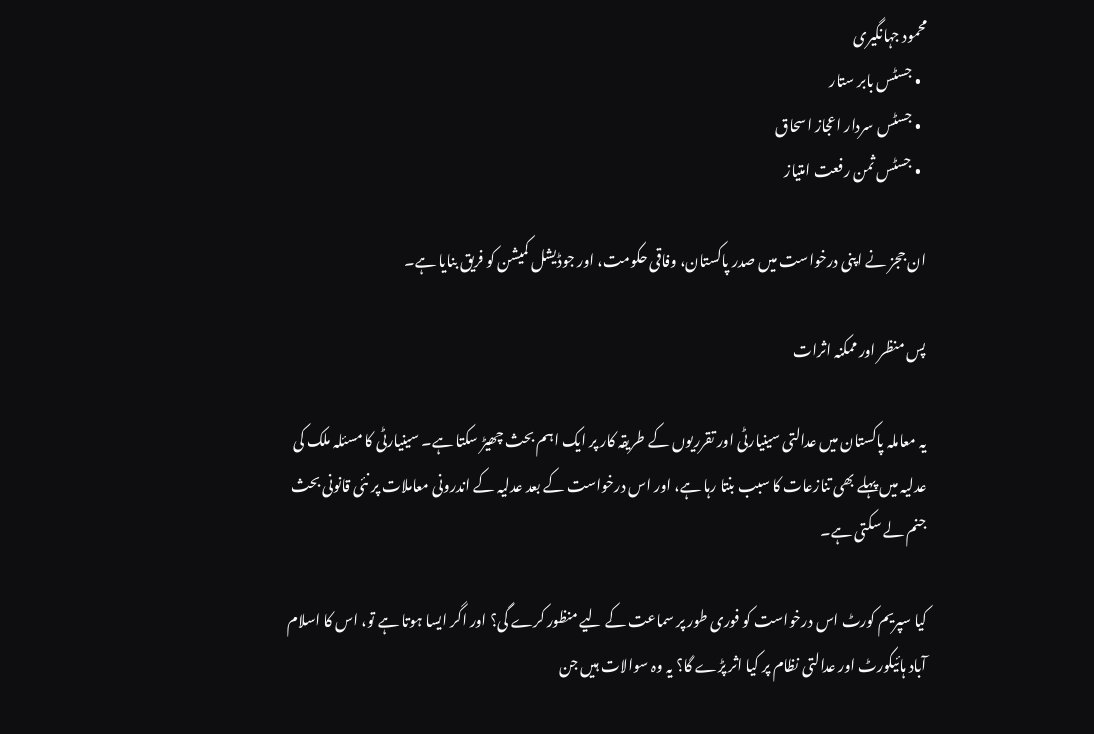محمود جہانگیری
  • جسٹس بابر ستار
  • جسٹس سردار اعجاز اسحاق
  • جسٹس ثمن رفعت امتیاز

ان ججز نے اپنی درخواست میں صدر پاکستان، وفاقی حکومت، اور جوڈیشل کمیشن کو فریق بنایا ہے۔

پس منظر اور ممکنہ اثرات

یہ معاملہ پاکستان میں عدالتی سینیارٹی اور تقرریوں کے طریقہ کار پر ایک اہم بحث چھیڑ سکتا ہے۔ سینیارٹی کا مسئلہ ملک کی عدلیہ میں پہلے بھی تنازعات کا سبب بنتا رہا ہے، اور اس درخواست کے بعد عدلیہ کے اندرونی معاملات پر نئی قانونی بحث جنم لے سکتی ہے۔

کیا سپریم کورٹ اس درخواست کو فوری طور پر سماعت کے لیے منظور کرے گی؟ اور اگر ایسا ہوتا ہے تو، اس کا اسلام آباد ہائیکورٹ اور عدالتی نظام پر کیا اثر پڑے گا؟ یہ وہ سوالات ہیں جن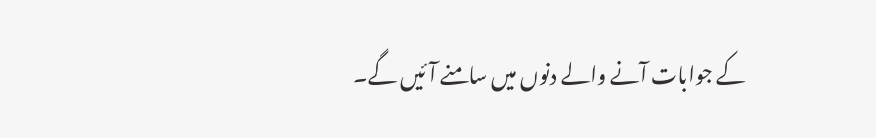کے جوابات آنے والے دنوں میں سامنے آئیں گے۔